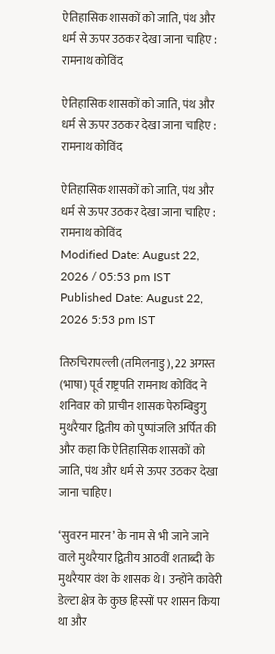ऐतिहासिक शासकों को जाति, पंथ और धर्म से ऊपर उठकर देखा जाना चाहिए : रामनाथ कोविंद

ऐतिहासिक शासकों को जाति, पंथ और धर्म से ऊपर उठकर देखा जाना चाहिए : रामनाथ कोविंद

ऐतिहासिक शासकों को जाति, पंथ और धर्म से ऊपर उठकर देखा जाना चाहिए : रामनाथ कोविंद
Modified Date: August 22, 2026 / 05:53 pm IST
Published Date: August 22, 2026 5:53 pm IST

तिरुचिरापल्ली (तमिलनाडु), 22 अगस्त (भाषा) पूर्व राष्ट्रपति रामनाथ कोविंद ने शनिवार को प्राचीन शासक पेरुम्बिडुगु मुथरैयार द्वितीय को पुष्पांजलि अर्पित की और कहा कि ऐतिहासिक शासकों को जाति, पंथ और धर्म से ऊपर उठकर देखा जाना चाहिए।

‘सुवरन मारन’ के नाम से भी जाने जाने वाले मुथरैयार द्वितीय आठवीं शताब्दी के मुथरैयार वंश के शासक थे। उन्होंने कावेरी डेल्टा क्षेत्र के कुछ हिस्सों पर शासन किया था और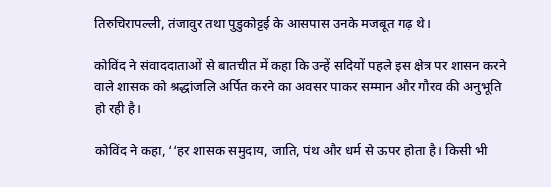तिरुचिरापल्ली, तंजावुर तथा पुडुकोट्टई के आसपास उनके मजबूत गढ़ थे।

कोविंद ने संवाददाताओं से बातचीत में कहा कि उन्हें सदियों पहले इस क्षेत्र पर शासन करने वाले शासक को श्रद्धांजलि अर्पित करने का अवसर पाकर सम्मान और गौरव की अनुभूति हो रही है।

कोविंद ने कहा, ‘‘हर शासक समुदाय, जाति, पंथ और धर्म से ऊपर होता है। किसी भी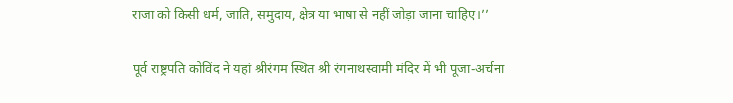राजा को किसी धर्म, जाति, समुदाय, क्षेत्र या भाषा से नहीं जोड़ा जाना चाहिए।’’

पूर्व राष्ट्रपति कोविंद ने यहां श्रीरंगम स्थित श्री रंगनाथस्वामी मंदिर में भी पूजा-अर्चना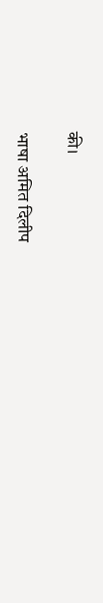की।

भाषा अमित दिलीप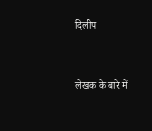दिलीप


लेखक के बारे में